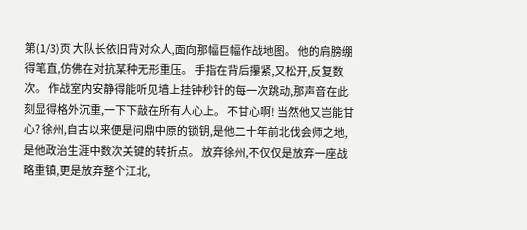第(1/3)页 大队长依旧背对众人,面向那幅巨幅作战地图。 他的肩膀绷得笔直,仿佛在对抗某种无形重压。 手指在背后攥紧,又松开,反复数次。 作战室内安静得能听见墙上挂钟秒针的每一次跳动,那声音在此刻显得格外沉重,一下下敲在所有人心上。 不甘心啊! 当然他又岂能甘心? 徐州,自古以来便是问鼎中原的锁钥,是他二十年前北伐会师之地,是他政治生涯中数次关键的转折点。 放弃徐州,不仅仅是放弃一座战略重镇,更是放弃整个江北,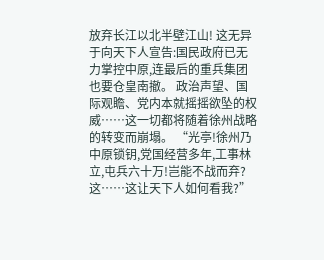放弃长江以北半壁江山! 这无异于向天下人宣告:国民政府已无力掌控中原,连最后的重兵集团也要仓皇南撤。 政治声望、国际观瞻、党内本就摇摇欲坠的权威……这一切都将随着徐州战略的转变而崩塌。 “光亭!徐州乃中原锁钥,党国经营多年,工事林立,屯兵六十万!岂能不战而弃?这……这让天下人如何看我?”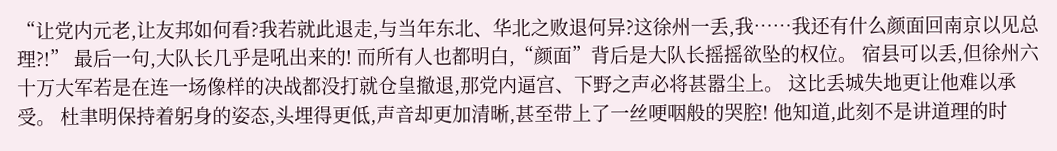“让党内元老,让友邦如何看?我若就此退走,与当年东北、华北之败退何异?这徐州一丢,我……我还有什么颜面回南京以见总理?!” 最后一句,大队长几乎是吼出来的! 而所有人也都明白,“颜面”背后是大队长摇摇欲坠的权位。 宿县可以丢,但徐州六十万大军若是在连一场像样的决战都没打就仓皇撤退,那党内逼宫、下野之声必将甚嚣尘上。 这比丢城失地更让他难以承受。 杜聿明保持着躬身的姿态,头埋得更低,声音却更加清晰,甚至带上了一丝哽咽般的哭腔! 他知道,此刻不是讲道理的时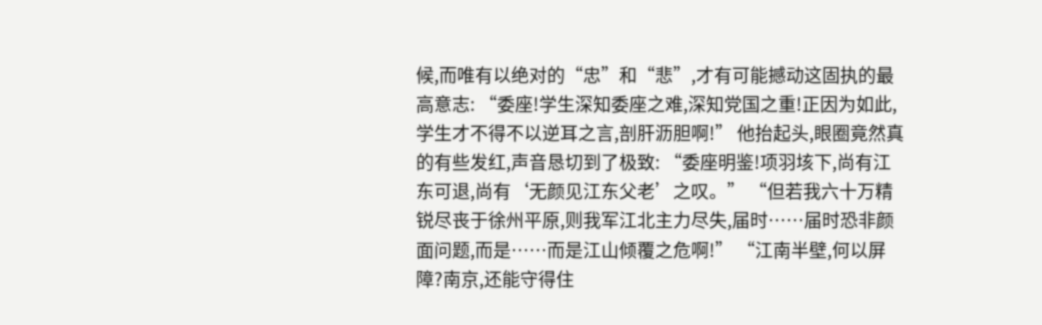候,而唯有以绝对的“忠”和“悲”,才有可能撼动这固执的最高意志: “委座!学生深知委座之难,深知党国之重!正因为如此,学生才不得不以逆耳之言,剖肝沥胆啊!” 他抬起头,眼圈竟然真的有些发红,声音恳切到了极致: “委座明鉴!项羽垓下,尚有江东可退,尚有‘无颜见江东父老’之叹。” “但若我六十万精锐尽丧于徐州平原,则我军江北主力尽失,届时……届时恐非颜面问题,而是……而是江山倾覆之危啊!” “江南半壁,何以屏障?南京,还能守得住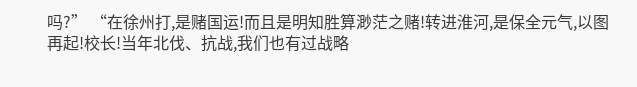吗?” “在徐州打,是赌国运!而且是明知胜算渺茫之赌!转进淮河,是保全元气,以图再起!校长!当年北伐、抗战,我们也有过战略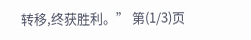转移,终获胜利。” 第(1/3)页